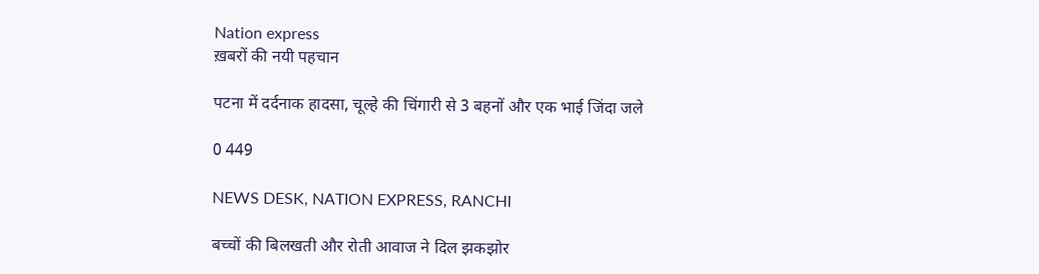Nation express
ख़बरों की नयी पहचान

पटना में दर्दनाक हादसा, चूल्हे की चिंगारी से 3 बहनों और एक भाई जिंदा जले

0 449

NEWS DESK, NATION EXPRESS, RANCHI

बच्चों की बिलखती और रोती आवाज ने दिल झकझोर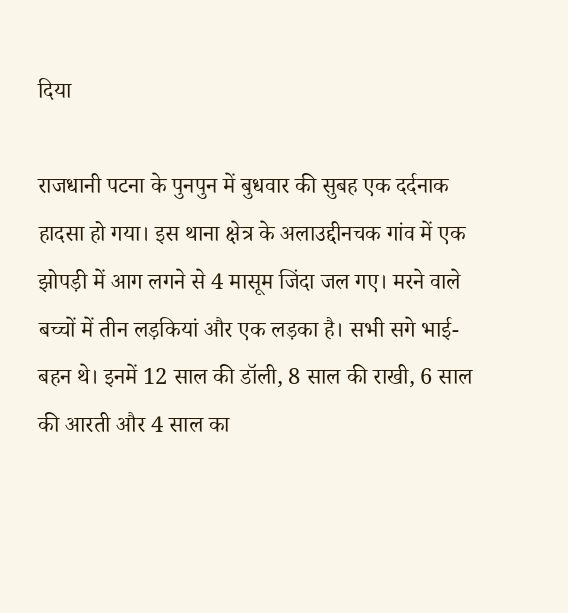दिया

राजधानी पटना के पुनपुन में बुधवार की सुबह एक दर्दनाक हादसा हो गया। इस थाना क्षेत्र के अलाउद्दीनचक गांव में एक झोपड़ी में आग लगने से 4 मासूम जिंदा जल गए। मरने वाले बच्चों में तीन लड़कियां और एक लड़का है। सभी सगे भाई-बहन थे। इनमें 12 साल की डॉली, 8 साल की राखी, 6 साल की आरती और 4 साल का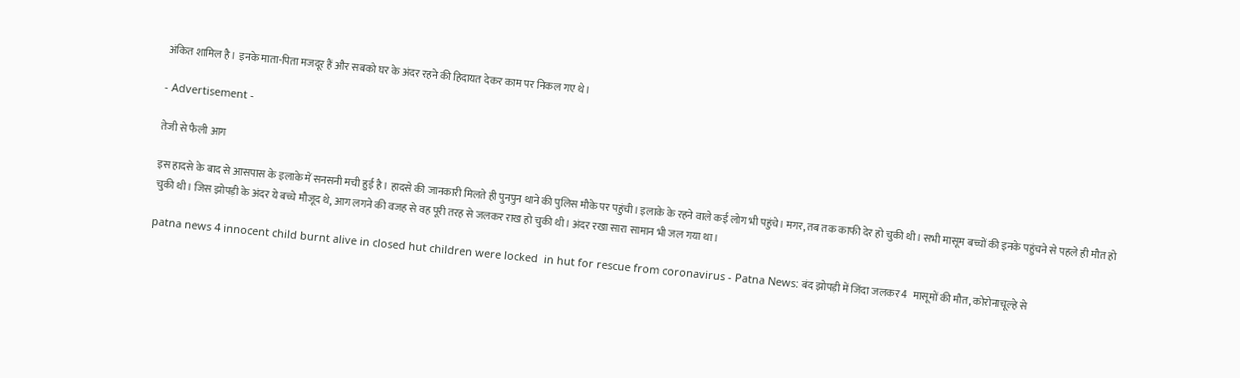अंकित शामिल है। इनके माता-पिता मजदूर हैं और सबको घर के अंदर रहने की हिदायत देकर काम पर निकल गए थे।

- Advertisement -

तेजी से फैली आग

इस हादसे के बाद से आसपास के इलाके में सनसनी मची हुई है। हादसे की जानकारी मिलते ही पुनपुन थाने की पुलिस मौके पर पहुंची। इलाके के रहने वाले कई लोग भी पहुंचे। मगर, तब तक काफी देर हो चुकी थी। सभी मासूम बच्चों की इनके पहुंचने से पहले ही मौत हो चुकी थी। जिस झोपड़ी के अंदर ये बच्चे मौजूद थे, आग लगने की वजह से वह पूरी तरह से जलकर राख हो चुकी थी। अंदर रखा सारा सामान भी जल गया था।

patna news 4 innocent child burnt alive in closed hut children were locked  in hut for rescue from coronavirus - Patna News: बंद झोपड़ी में जिंदा जलकर 4  मासूमों की मौत, कोरोनाचूल्हे से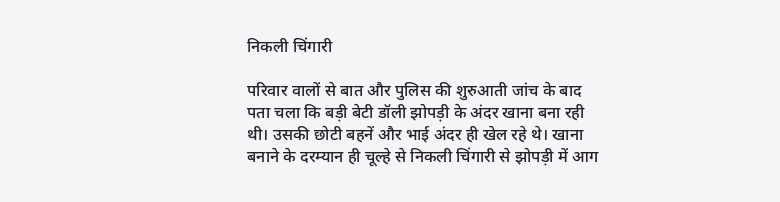निकली चिंगारी

परिवार वालों से बात और पुलिस की शुरुआती जांच के बाद पता चला कि बड़ी बेटी डॉली झोपड़ी के अंदर खाना बना रही थी। उसकी छोटी बहनें और भाई अंदर ही खेल रहे थे। खाना बनाने के दरम्यान ही चूल्हे से निकली चिंगारी से झोपड़ी में आग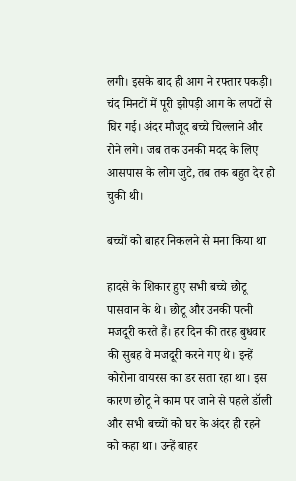लगी। इसके बाद ही आग ने रफ्तार पकड़ी। चंद मिनटों में पूरी झोपड़ी आग के लपटों से घिर गई। अंदर मौजूद बच्चे चिल्लाने और रोने लगे। जब तक उनकी मदद के लिए आसपास के लोग जुटे, तब तक बहुत देर हो चुकी थी।

बच्चों को बाहर निकलने से मना किया था

हादसे के शिकार हुए सभी बच्चे छोटू पासवान के थे। छोटू और उनकी पत्नी मजदूरी करते हैं। हर दिन की तरह बुधवार की सुबह वे मजदूरी करने गए थे। इन्हें कोरोना वायरस का डर सता रहा था। इस कारण छोटू ने काम पर जाने से पहले डॉली और सभी बच्चों को घर के अंदर ही रहने को कहा था। उन्हें बाहर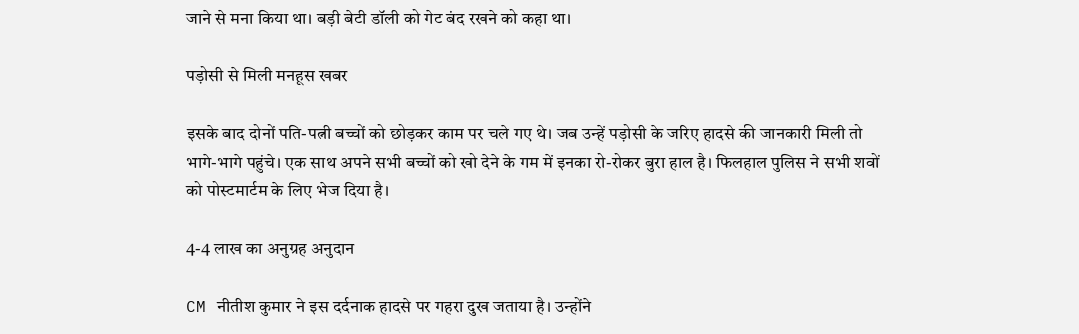जाने से मना किया था। बड़ी बेटी डॉली को गेट बंद रखने को कहा था।

पड़ोसी से मिली मनहूस खबर

इसके बाद दोनों पति-पत्नी बच्चों को छोड़कर काम पर चले गए थे। जब उन्हें पड़ोसी के जरिए हादसे की जानकारी मिली तो भागे-भागे पहुंचे। एक साथ अपने सभी बच्चों को खो देने के गम में इनका रो-रोकर बुरा हाल है। फिलहाल पुलिस ने सभी शवों को पोस्टमार्टम के लिए भेज दिया है।

4-4 लाख का अनुग्रह अनुदान

CM नीतीश कुमार ने इस दर्दनाक हादसे पर गहरा दुख जताया है। उन्होंने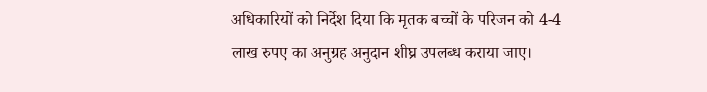अधिकारियों को निर्देश दिया कि मृतक बच्चों के परिजन को 4-4 लाख रुपए का अनुग्रह अनुदान शीघ्र उपलब्ध कराया जाए।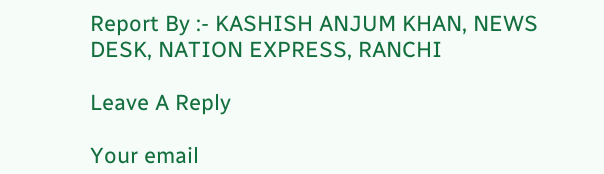Report By :- KASHISH ANJUM KHAN, NEWS DESK, NATION EXPRESS, RANCHI

Leave A Reply

Your email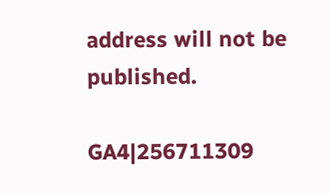address will not be published.

GA4|256711309